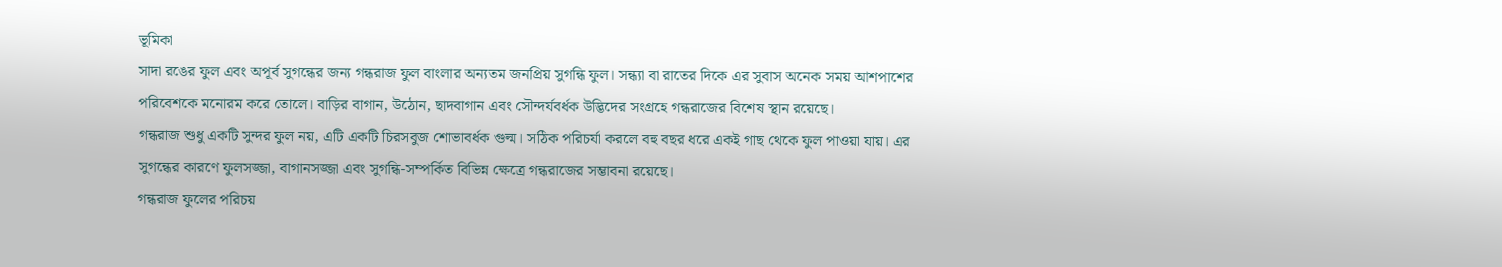ভূমিকা
সাদা রঙের ফুল এবং অপূর্ব সুগন্ধের জন্য গন্ধরাজ ফুল বাংলার অন্যতম জনপ্রিয় সুগন্ধি ফুল। সন্ধ্যা বা রাতের দিকে এর সুবাস অনেক সময় আশপাশের পরিবেশকে মনোরম করে তোলে। বাড়ির বাগান, উঠোন, ছাদবাগান এবং সৌন্দর্যবর্ধক উদ্ভিদের সংগ্রহে গন্ধরাজের বিশেষ স্থান রয়েছে।
গন্ধরাজ শুধু একটি সুন্দর ফুল নয়, এটি একটি চিরসবুজ শোভাবর্ধক গুল্ম। সঠিক পরিচর্যা করলে বহু বছর ধরে একই গাছ থেকে ফুল পাওয়া যায়। এর সুগন্ধের কারণে ফুলসজ্জা, বাগানসজ্জা এবং সুগন্ধি-সম্পর্কিত বিভিন্ন ক্ষেত্রে গন্ধরাজের সম্ভাবনা রয়েছে।
গন্ধরাজ ফুলের পরিচয়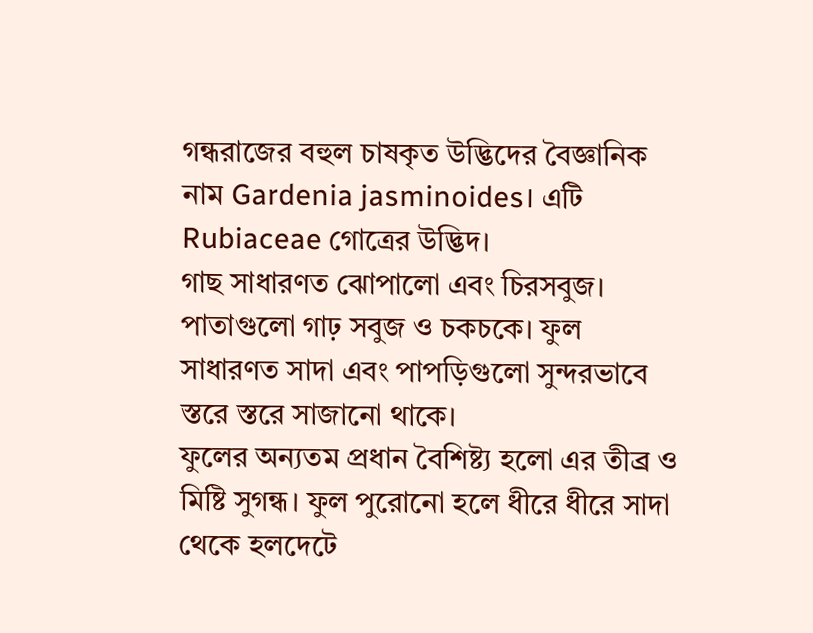গন্ধরাজের বহুল চাষকৃত উদ্ভিদের বৈজ্ঞানিক নাম Gardenia jasminoides। এটি Rubiaceae গোত্রের উদ্ভিদ।
গাছ সাধারণত ঝোপালো এবং চিরসবুজ। পাতাগুলো গাঢ় সবুজ ও চকচকে। ফুল সাধারণত সাদা এবং পাপড়িগুলো সুন্দরভাবে স্তরে স্তরে সাজানো থাকে।
ফুলের অন্যতম প্রধান বৈশিষ্ট্য হলো এর তীব্র ও মিষ্টি সুগন্ধ। ফুল পুরোনো হলে ধীরে ধীরে সাদা থেকে হলদেটে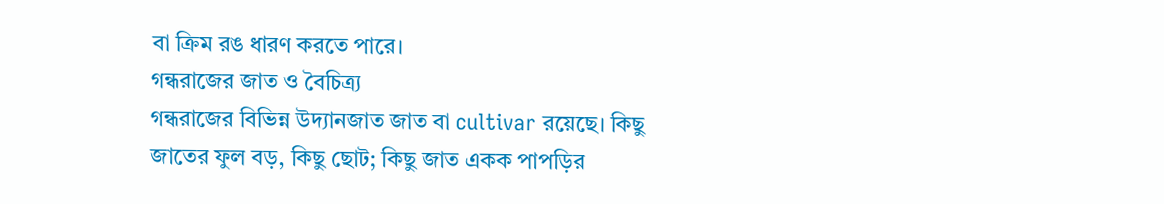বা ক্রিম রঙ ধারণ করতে পারে।
গন্ধরাজের জাত ও বৈচিত্র্য
গন্ধরাজের বিভিন্ন উদ্যানজাত জাত বা cultivar রয়েছে। কিছু জাতের ফুল বড়, কিছু ছোট; কিছু জাত একক পাপড়ির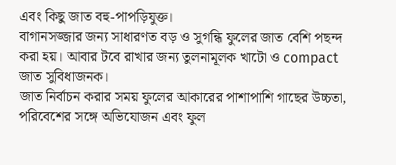এবং কিছু জাত বহু-পাপড়িযুক্ত।
বাগানসজ্জার জন্য সাধারণত বড় ও সুগন্ধি ফুলের জাত বেশি পছন্দ করা হয়। আবার টবে রাখার জন্য তুলনামূলক খাটো ও compact জাত সুবিধাজনক।
জাত নির্বাচন করার সময় ফুলের আকারের পাশাপাশি গাছের উচ্চতা, পরিবেশের সঙ্গে অভিযোজন এবং ফুল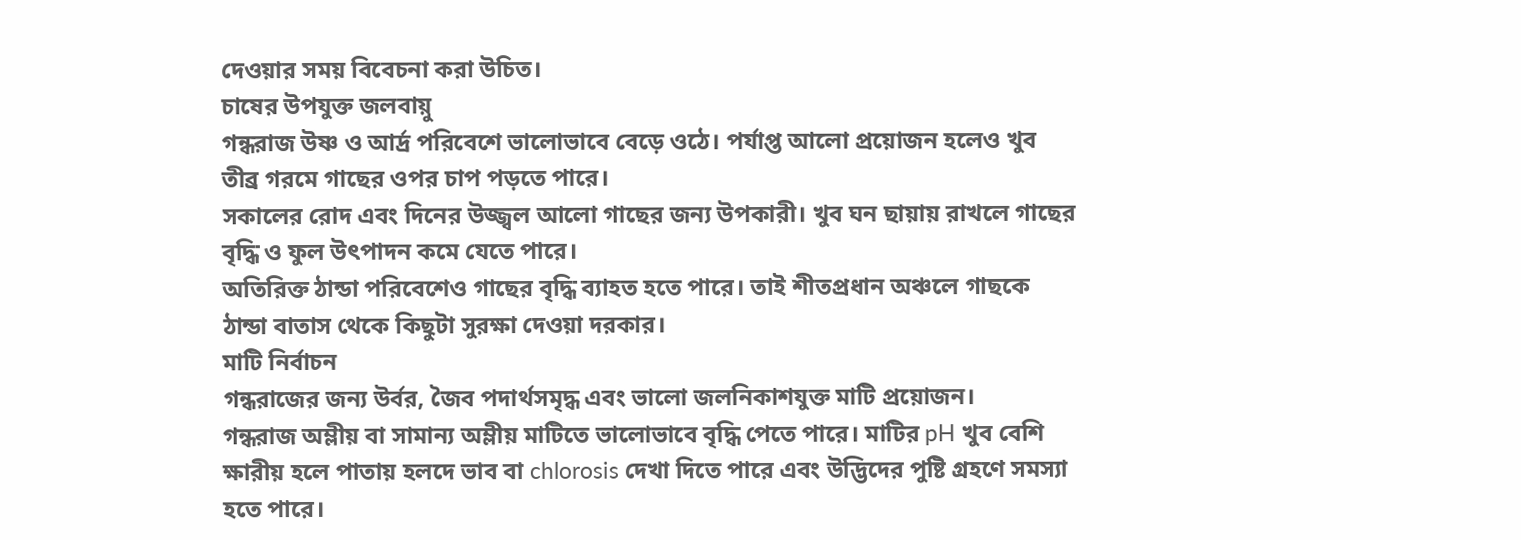দেওয়ার সময় বিবেচনা করা উচিত।
চাষের উপযুক্ত জলবায়ু
গন্ধরাজ উষ্ণ ও আর্দ্র পরিবেশে ভালোভাবে বেড়ে ওঠে। পর্যাপ্ত আলো প্রয়োজন হলেও খুব তীব্র গরমে গাছের ওপর চাপ পড়তে পারে।
সকালের রোদ এবং দিনের উজ্জ্বল আলো গাছের জন্য উপকারী। খুব ঘন ছায়ায় রাখলে গাছের বৃদ্ধি ও ফুল উৎপাদন কমে যেতে পারে।
অতিরিক্ত ঠান্ডা পরিবেশেও গাছের বৃদ্ধি ব্যাহত হতে পারে। তাই শীতপ্রধান অঞ্চলে গাছকে ঠান্ডা বাতাস থেকে কিছুটা সুরক্ষা দেওয়া দরকার।
মাটি নির্বাচন
গন্ধরাজের জন্য উর্বর, জৈব পদার্থসমৃদ্ধ এবং ভালো জলনিকাশযুক্ত মাটি প্রয়োজন।
গন্ধরাজ অম্লীয় বা সামান্য অম্লীয় মাটিতে ভালোভাবে বৃদ্ধি পেতে পারে। মাটির pH খুব বেশি ক্ষারীয় হলে পাতায় হলদে ভাব বা chlorosis দেখা দিতে পারে এবং উদ্ভিদের পুষ্টি গ্রহণে সমস্যা হতে পারে।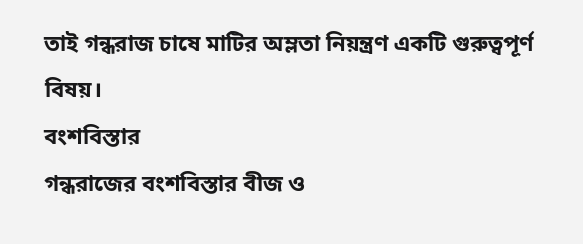তাই গন্ধরাজ চাষে মাটির অম্লতা নিয়ন্ত্রণ একটি গুরুত্বপূর্ণ বিষয়।
বংশবিস্তার
গন্ধরাজের বংশবিস্তার বীজ ও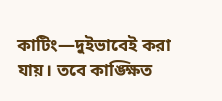কাটিং—দুইভাবেই করা যায়। তবে কাঙ্ক্ষিত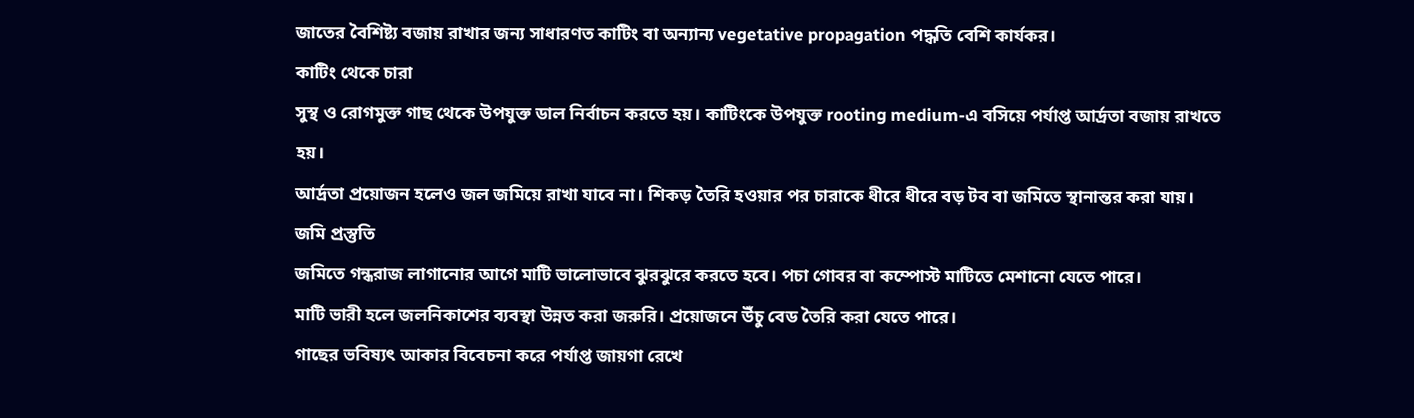জাতের বৈশিষ্ট্য বজায় রাখার জন্য সাধারণত কাটিং বা অন্যান্য vegetative propagation পদ্ধতি বেশি কার্যকর।
কাটিং থেকে চারা
সুস্থ ও রোগমুক্ত গাছ থেকে উপযুক্ত ডাল নির্বাচন করতে হয়। কাটিংকে উপযুক্ত rooting medium-এ বসিয়ে পর্যাপ্ত আর্দ্রতা বজায় রাখতে হয়।
আর্দ্রতা প্রয়োজন হলেও জল জমিয়ে রাখা যাবে না। শিকড় তৈরি হওয়ার পর চারাকে ধীরে ধীরে বড় টব বা জমিতে স্থানান্তর করা যায়।
জমি প্রস্তুতি
জমিতে গন্ধরাজ লাগানোর আগে মাটি ভালোভাবে ঝুরঝুরে করতে হবে। পচা গোবর বা কম্পোস্ট মাটিতে মেশানো যেতে পারে।
মাটি ভারী হলে জলনিকাশের ব্যবস্থা উন্নত করা জরুরি। প্রয়োজনে উঁচু বেড তৈরি করা যেতে পারে।
গাছের ভবিষ্যৎ আকার বিবেচনা করে পর্যাপ্ত জায়গা রেখে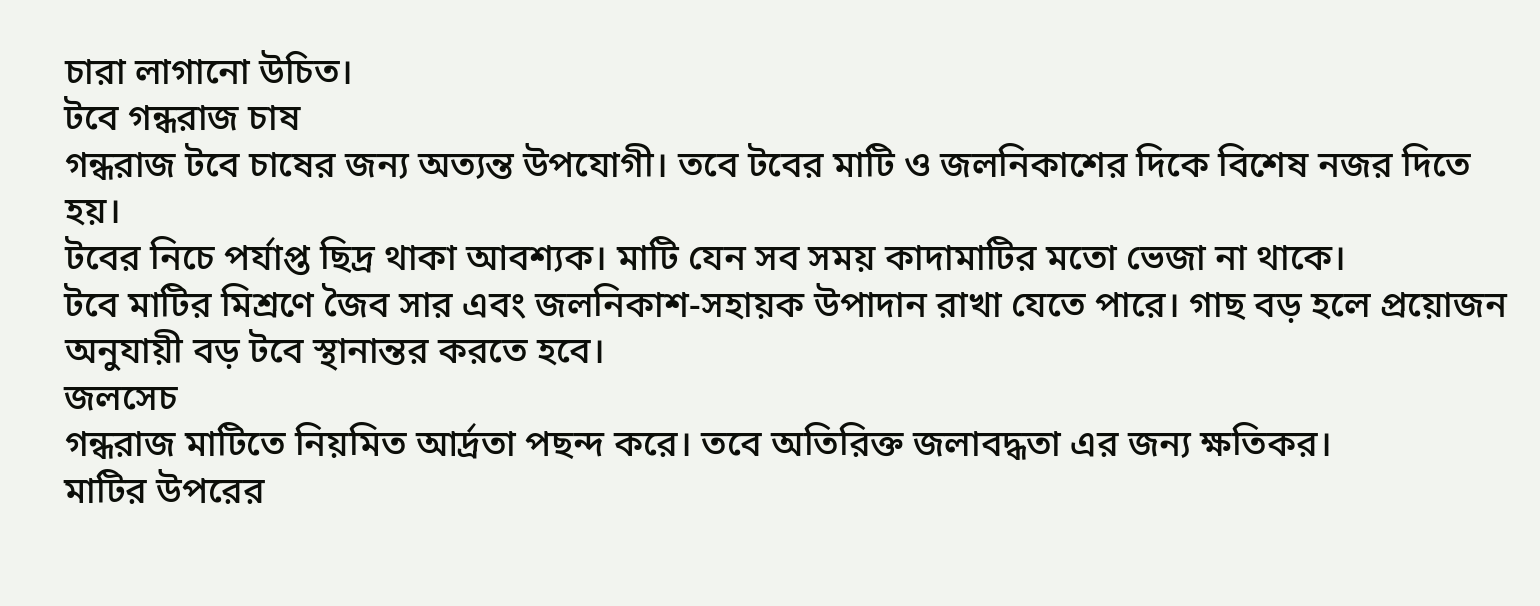চারা লাগানো উচিত।
টবে গন্ধরাজ চাষ
গন্ধরাজ টবে চাষের জন্য অত্যন্ত উপযোগী। তবে টবের মাটি ও জলনিকাশের দিকে বিশেষ নজর দিতে হয়।
টবের নিচে পর্যাপ্ত ছিদ্র থাকা আবশ্যক। মাটি যেন সব সময় কাদামাটির মতো ভেজা না থাকে।
টবে মাটির মিশ্রণে জৈব সার এবং জলনিকাশ-সহায়ক উপাদান রাখা যেতে পারে। গাছ বড় হলে প্রয়োজন অনুযায়ী বড় টবে স্থানান্তর করতে হবে।
জলসেচ
গন্ধরাজ মাটিতে নিয়মিত আর্দ্রতা পছন্দ করে। তবে অতিরিক্ত জলাবদ্ধতা এর জন্য ক্ষতিকর।
মাটির উপরের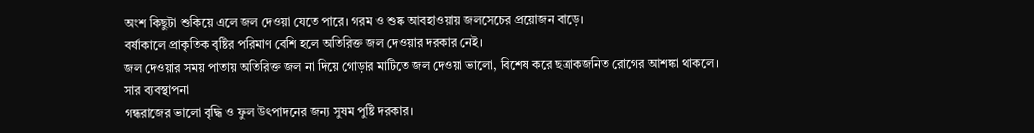অংশ কিছুটা শুকিয়ে এলে জল দেওয়া যেতে পারে। গরম ও শুষ্ক আবহাওয়ায় জলসেচের প্রয়োজন বাড়ে।
বর্ষাকালে প্রাকৃতিক বৃষ্টির পরিমাণ বেশি হলে অতিরিক্ত জল দেওয়ার দরকার নেই।
জল দেওয়ার সময় পাতায় অতিরিক্ত জল না দিয়ে গোড়ার মাটিতে জল দেওয়া ভালো, বিশেষ করে ছত্রাকজনিত রোগের আশঙ্কা থাকলে।
সার ব্যবস্থাপনা
গন্ধরাজের ভালো বৃদ্ধি ও ফুল উৎপাদনের জন্য সুষম পুষ্টি দরকার।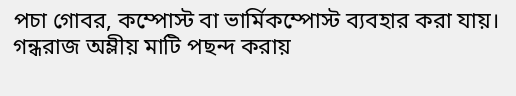পচা গোবর, কম্পোস্ট বা ভার্মিকম্পোস্ট ব্যবহার করা যায়। গন্ধরাজ অম্লীয় মাটি পছন্দ করায়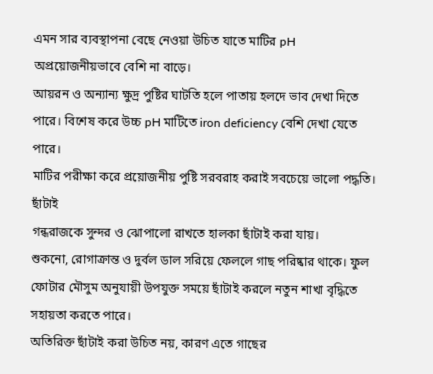এমন সার ব্যবস্থাপনা বেছে নেওয়া উচিত যাতে মাটির pH অপ্রয়োজনীয়ভাবে বেশি না বাড়ে।
আয়রন ও অন্যান্য ক্ষুদ্র পুষ্টির ঘাটতি হলে পাতায় হলদে ভাব দেখা দিতে পারে। বিশেষ করে উচ্চ pH মাটিতে iron deficiency বেশি দেখা যেতে পারে।
মাটির পরীক্ষা করে প্রয়োজনীয় পুষ্টি সরবরাহ করাই সবচেয়ে ভালো পদ্ধতি।
ছাঁটাই
গন্ধরাজকে সুন্দর ও ঝোপালো রাখতে হালকা ছাঁটাই করা যায়।
শুকনো, রোগাক্রান্ত ও দুর্বল ডাল সরিয়ে ফেললে গাছ পরিষ্কার থাকে। ফুল ফোটার মৌসুম অনুযায়ী উপযুক্ত সময়ে ছাঁটাই করলে নতুন শাখা বৃদ্ধিতে সহায়তা করতে পারে।
অতিরিক্ত ছাঁটাই করা উচিত নয়, কারণ এতে গাছের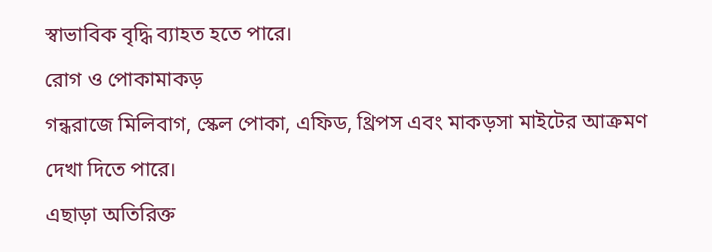স্বাভাবিক বৃদ্ধি ব্যাহত হতে পারে।
রোগ ও পোকামাকড়
গন্ধরাজে মিলিবাগ, স্কেল পোকা, এফিড, থ্রিপস এবং মাকড়সা মাইটের আক্রমণ দেখা দিতে পারে।
এছাড়া অতিরিক্ত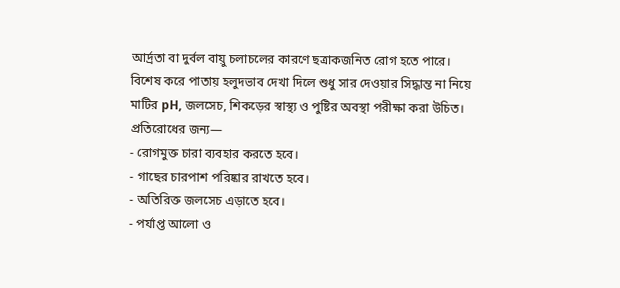আর্দ্রতা বা দুর্বল বায়ু চলাচলের কারণে ছত্রাকজনিত রোগ হতে পারে।
বিশেষ করে পাতায় হলুদভাব দেখা দিলে শুধু সার দেওয়ার সিদ্ধান্ত না নিয়ে মাটির pH, জলসেচ, শিকড়ের স্বাস্থ্য ও পুষ্টির অবস্থা পরীক্ষা করা উচিত।
প্রতিরোধের জন্য—
- রোগমুক্ত চারা ব্যবহার করতে হবে।
- গাছের চারপাশ পরিষ্কার রাখতে হবে।
- অতিরিক্ত জলসেচ এড়াতে হবে।
- পর্যাপ্ত আলো ও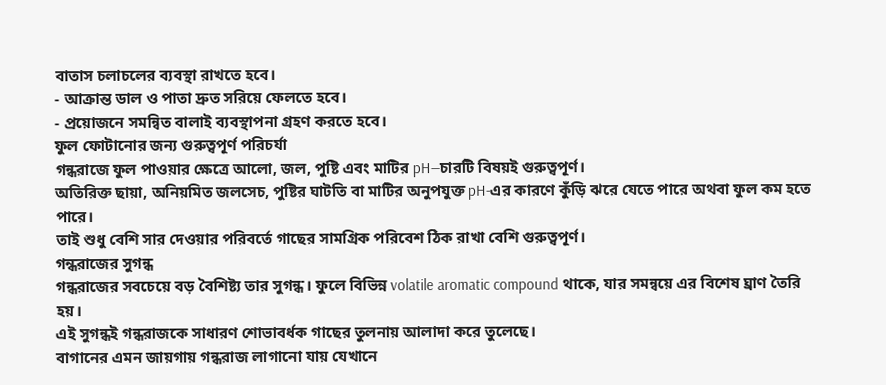বাতাস চলাচলের ব্যবস্থা রাখতে হবে।
- আক্রান্ত ডাল ও পাতা দ্রুত সরিয়ে ফেলতে হবে।
- প্রয়োজনে সমন্বিত বালাই ব্যবস্থাপনা গ্রহণ করতে হবে।
ফুল ফোটানোর জন্য গুরুত্বপূর্ণ পরিচর্যা
গন্ধরাজে ফুল পাওয়ার ক্ষেত্রে আলো, জল, পুষ্টি এবং মাটির pH—চারটি বিষয়ই গুরুত্বপূর্ণ।
অতিরিক্ত ছায়া, অনিয়মিত জলসেচ, পুষ্টির ঘাটতি বা মাটির অনুপযুক্ত pH-এর কারণে কুঁড়ি ঝরে যেতে পারে অথবা ফুল কম হতে পারে।
তাই শুধু বেশি সার দেওয়ার পরিবর্তে গাছের সামগ্রিক পরিবেশ ঠিক রাখা বেশি গুরুত্বপূর্ণ।
গন্ধরাজের সুগন্ধ
গন্ধরাজের সবচেয়ে বড় বৈশিষ্ট্য তার সুগন্ধ। ফুলে বিভিন্ন volatile aromatic compound থাকে, যার সমন্বয়ে এর বিশেষ ঘ্রাণ তৈরি হয়।
এই সুগন্ধই গন্ধরাজকে সাধারণ শোভাবর্ধক গাছের তুলনায় আলাদা করে তুলেছে।
বাগানের এমন জায়গায় গন্ধরাজ লাগানো যায় যেখানে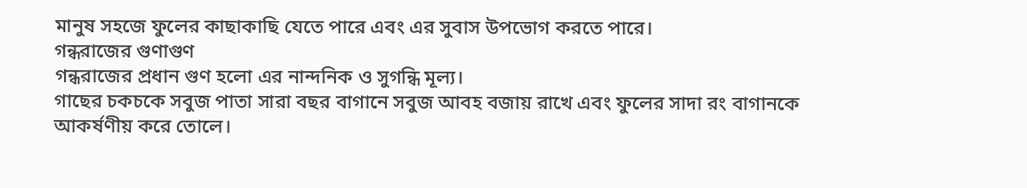মানুষ সহজে ফুলের কাছাকাছি যেতে পারে এবং এর সুবাস উপভোগ করতে পারে।
গন্ধরাজের গুণাগুণ
গন্ধরাজের প্রধান গুণ হলো এর নান্দনিক ও সুগন্ধি মূল্য।
গাছের চকচকে সবুজ পাতা সারা বছর বাগানে সবুজ আবহ বজায় রাখে এবং ফুলের সাদা রং বাগানকে আকর্ষণীয় করে তোলে।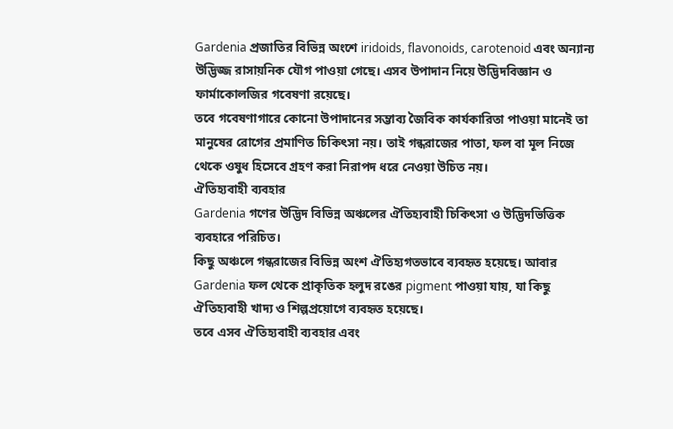Gardenia প্রজাতির বিভিন্ন অংশে iridoids, flavonoids, carotenoid এবং অন্যান্য উদ্ভিজ্জ রাসায়নিক যৌগ পাওয়া গেছে। এসব উপাদান নিয়ে উদ্ভিদবিজ্ঞান ও ফার্মাকোলজির গবেষণা রয়েছে।
তবে গবেষণাগারে কোনো উপাদানের সম্ভাব্য জৈবিক কার্যকারিতা পাওয়া মানেই তা মানুষের রোগের প্রমাণিত চিকিৎসা নয়। তাই গন্ধরাজের পাতা, ফল বা মূল নিজে থেকে ওষুধ হিসেবে গ্রহণ করা নিরাপদ ধরে নেওয়া উচিত নয়।
ঐতিহ্যবাহী ব্যবহার
Gardenia গণের উদ্ভিদ বিভিন্ন অঞ্চলের ঐতিহ্যবাহী চিকিৎসা ও উদ্ভিদভিত্তিক ব্যবহারে পরিচিত।
কিছু অঞ্চলে গন্ধরাজের বিভিন্ন অংশ ঐতিহ্যগতভাবে ব্যবহৃত হয়েছে। আবার Gardenia ফল থেকে প্রাকৃতিক হলুদ রঙের pigment পাওয়া যায়, যা কিছু ঐতিহ্যবাহী খাদ্য ও শিল্পপ্রয়োগে ব্যবহৃত হয়েছে।
তবে এসব ঐতিহ্যবাহী ব্যবহার এবং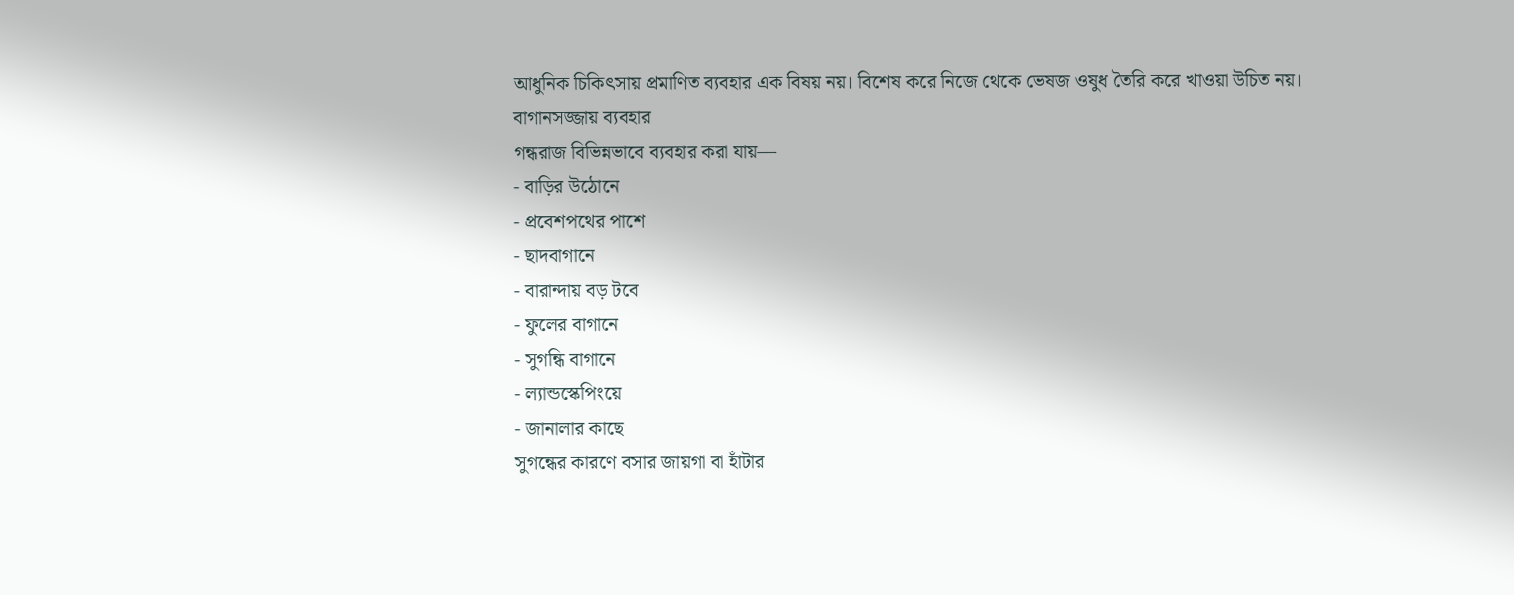আধুনিক চিকিৎসায় প্রমাণিত ব্যবহার এক বিষয় নয়। বিশেষ করে নিজে থেকে ভেষজ ওষুধ তৈরি করে খাওয়া উচিত নয়।
বাগানসজ্জায় ব্যবহার
গন্ধরাজ বিভিন্নভাবে ব্যবহার করা যায়—
- বাড়ির উঠোনে
- প্রবেশপথের পাশে
- ছাদবাগানে
- বারান্দায় বড় টবে
- ফুলের বাগানে
- সুগন্ধি বাগানে
- ল্যান্ডস্কেপিংয়ে
- জানালার কাছে
সুগন্ধের কারণে বসার জায়গা বা হাঁটার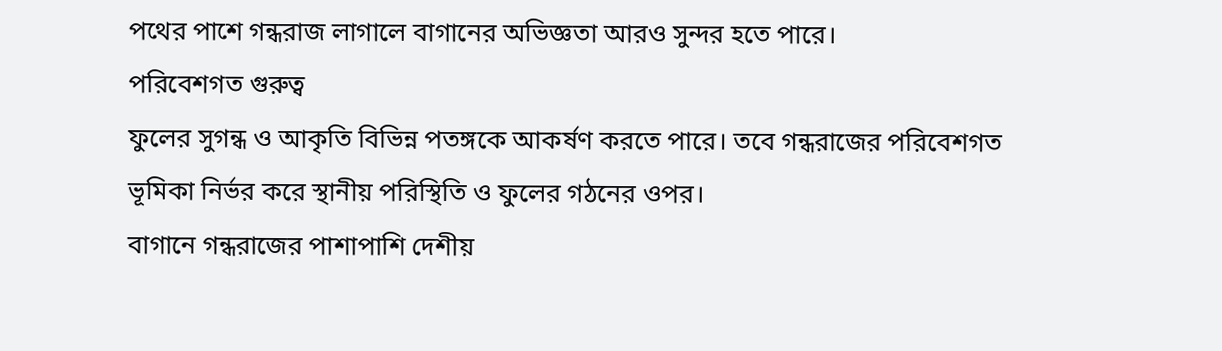পথের পাশে গন্ধরাজ লাগালে বাগানের অভিজ্ঞতা আরও সুন্দর হতে পারে।
পরিবেশগত গুরুত্ব
ফুলের সুগন্ধ ও আকৃতি বিভিন্ন পতঙ্গকে আকর্ষণ করতে পারে। তবে গন্ধরাজের পরিবেশগত ভূমিকা নির্ভর করে স্থানীয় পরিস্থিতি ও ফুলের গঠনের ওপর।
বাগানে গন্ধরাজের পাশাপাশি দেশীয়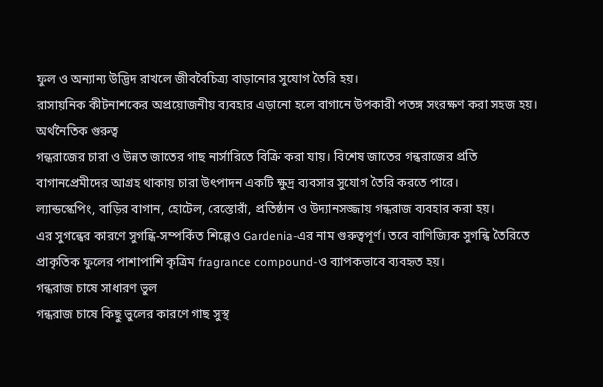ফুল ও অন্যান্য উদ্ভিদ রাখলে জীববৈচিত্র্য বাড়ানোর সুযোগ তৈরি হয়।
রাসায়নিক কীটনাশকের অপ্রয়োজনীয় ব্যবহার এড়ানো হলে বাগানে উপকারী পতঙ্গ সংরক্ষণ করা সহজ হয়।
অর্থনৈতিক গুরুত্ব
গন্ধরাজের চারা ও উন্নত জাতের গাছ নার্সারিতে বিক্রি করা যায়। বিশেষ জাতের গন্ধরাজের প্রতি বাগানপ্রেমীদের আগ্রহ থাকায় চারা উৎপাদন একটি ক্ষুদ্র ব্যবসার সুযোগ তৈরি করতে পারে।
ল্যান্ডস্কেপিং, বাড়ির বাগান, হোটেল, রেস্তোরাঁ, প্রতিষ্ঠান ও উদ্যানসজ্জায় গন্ধরাজ ব্যবহার করা হয়।
এর সুগন্ধের কারণে সুগন্ধি-সম্পর্কিত শিল্পেও Gardenia-এর নাম গুরুত্বপূর্ণ। তবে বাণিজ্যিক সুগন্ধি তৈরিতে প্রাকৃতিক ফুলের পাশাপাশি কৃত্রিম fragrance compound-ও ব্যাপকভাবে ব্যবহৃত হয়।
গন্ধরাজ চাষে সাধারণ ভুল
গন্ধরাজ চাষে কিছু ভুলের কারণে গাছ সুস্থ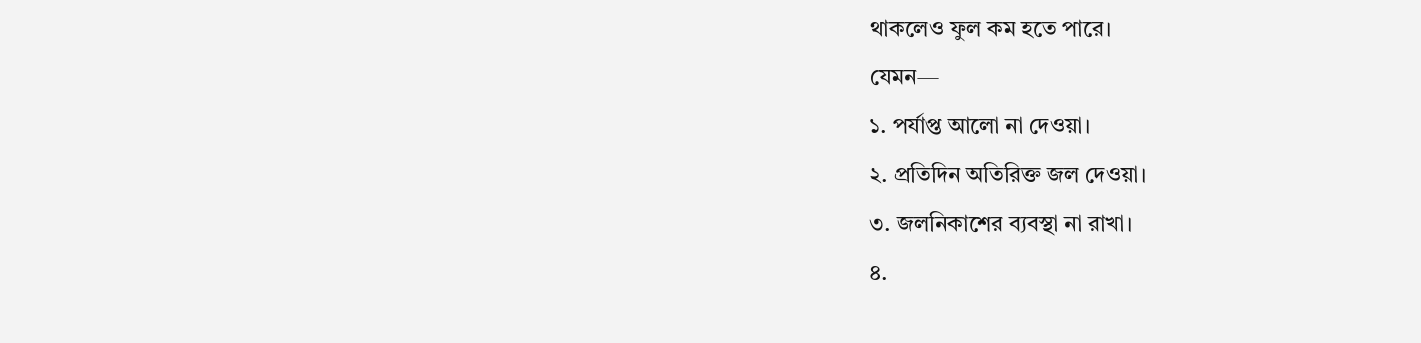থাকলেও ফুল কম হতে পারে।
যেমন—
১. পর্যাপ্ত আলো না দেওয়া।
২. প্রতিদিন অতিরিক্ত জল দেওয়া।
৩. জলনিকাশের ব্যবস্থা না রাখা।
৪.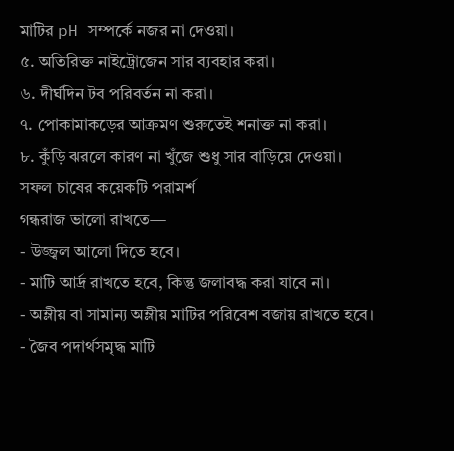মাটির pH সম্পর্কে নজর না দেওয়া।
৫. অতিরিক্ত নাইট্রোজেন সার ব্যবহার করা।
৬. দীর্ঘদিন টব পরিবর্তন না করা।
৭. পোকামাকড়ের আক্রমণ শুরুতেই শনাক্ত না করা।
৮. কুঁড়ি ঝরলে কারণ না খুঁজে শুধু সার বাড়িয়ে দেওয়া।
সফল চাষের কয়েকটি পরামর্শ
গন্ধরাজ ভালো রাখতে—
- উজ্জ্বল আলো দিতে হবে।
- মাটি আর্দ্র রাখতে হবে, কিন্তু জলাবদ্ধ করা যাবে না।
- অম্লীয় বা সামান্য অম্লীয় মাটির পরিবেশ বজায় রাখতে হবে।
- জৈব পদার্থসমৃদ্ধ মাটি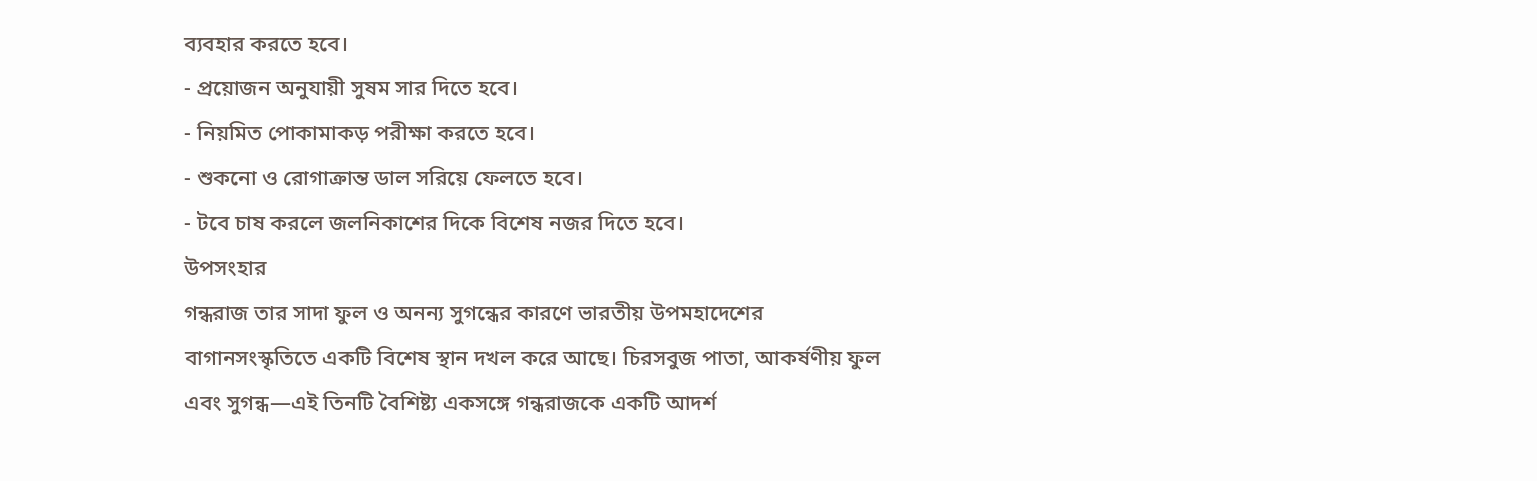ব্যবহার করতে হবে।
- প্রয়োজন অনুযায়ী সুষম সার দিতে হবে।
- নিয়মিত পোকামাকড় পরীক্ষা করতে হবে।
- শুকনো ও রোগাক্রান্ত ডাল সরিয়ে ফেলতে হবে।
- টবে চাষ করলে জলনিকাশের দিকে বিশেষ নজর দিতে হবে।
উপসংহার
গন্ধরাজ তার সাদা ফুল ও অনন্য সুগন্ধের কারণে ভারতীয় উপমহাদেশের বাগানসংস্কৃতিতে একটি বিশেষ স্থান দখল করে আছে। চিরসবুজ পাতা, আকর্ষণীয় ফুল এবং সুগন্ধ—এই তিনটি বৈশিষ্ট্য একসঙ্গে গন্ধরাজকে একটি আদর্শ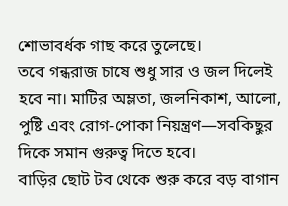শোভাবর্ধক গাছ করে তুলেছে।
তবে গন্ধরাজ চাষে শুধু সার ও জল দিলেই হবে না। মাটির অম্লতা, জলনিকাশ, আলো, পুষ্টি এবং রোগ-পোকা নিয়ন্ত্রণ—সবকিছুর দিকে সমান গুরুত্ব দিতে হবে।
বাড়ির ছোট টব থেকে শুরু করে বড় বাগান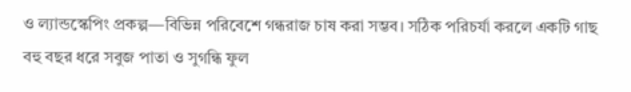ও ল্যান্ডস্কেপিং প্রকল্প—বিভিন্ন পরিবেশে গন্ধরাজ চাষ করা সম্ভব। সঠিক পরিচর্যা করলে একটি গাছ বহু বছর ধরে সবুজ পাতা ও সুগন্ধি ফুল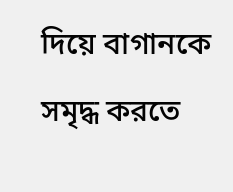দিয়ে বাগানকে সমৃদ্ধ করতে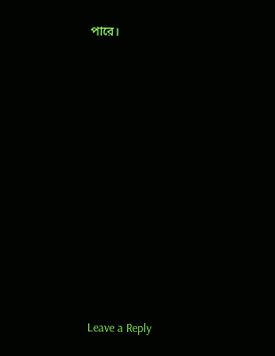পারে।













Leave a Reply